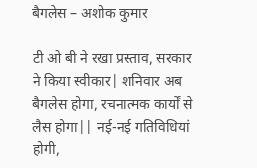बैगलेस – अशोक कुमार

टी ओ बी ने रखा प्रस्ताव, सरकार ने किया स्वीकार| शनिवार अब बैगलेस होगा, रचनात्मक कार्यों से लैस होगा|| नई-नई गतिविधियां होगी,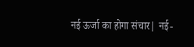नई ऊर्जा का होगा संचार| नई-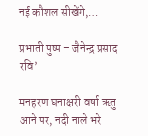नई कौशल सीखेंगे,…

प्रभाती पुष्प – जैनेन्द्र प्रसाद रवि’

मनहरण घनाक्षरी वर्षा ऋतु आने पर, नदी नाले भरे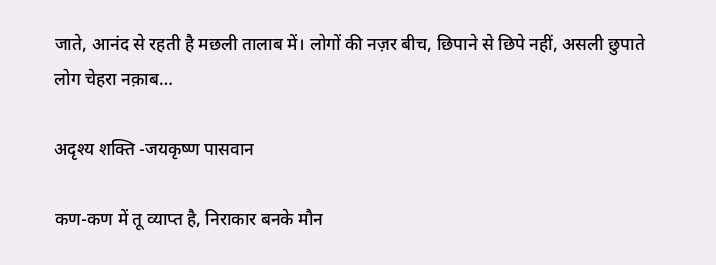जाते, आनंद से रहती है मछली तालाब में। लोगों की नज़र बीच, छिपाने से छिपे नहीं, असली छुपाते लोग चेहरा नक़ाब…

अदृश्य शक्ति -जयकृष्ण पासवान

कण-कण में तू व्याप्त है, निराकार बनके मौन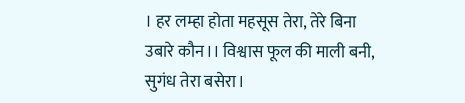। हर लम्हा होता महसूस तेरा, तेरे बिना उबारे कौन।। विश्वास फूल की माली बनी, सुगंध तेरा बसेरा।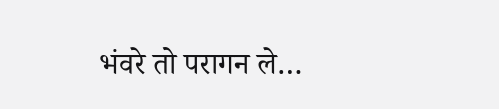भंवरे तो परागन ले…